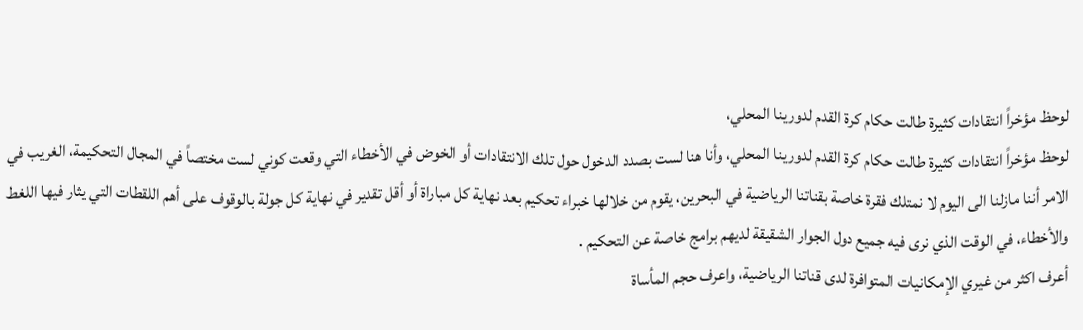لوحظ مؤخراً انتقادات كثيرة طالت حكام كرة القدم لدورينا المحلي،
لوحظ مؤخراً انتقادات كثيرة طالت حكام كرة القدم لدورينا المحلي، وأنا هنا لست بصدد الدخول حول تلك الانتقادات أو الخوض في الأخطاء التي وقعت كوني لست مختصاً في المجال التحكيمة، الغريب في الامر أننا مازلنا الى اليوم لا نمتلك فقرة خاصة بقناتنا الرياضية في البحرين، يقوم من خلالها خبراء تحكيم بعد نهاية كل مباراة أو أقل تقدير في نهاية كل جولة بالوقوف على أهم اللقطات التي يثار فيها اللغط والأخطاء، في الوقت الذي نرى فيه جميع دول الجوار الشقيقة لديهم برامج خاصة عن التحكيم .
أعرف اكثر من غيري الإمكانيات المتوافرة لدى قناتنا الرياضية، واعرف حجم المأساة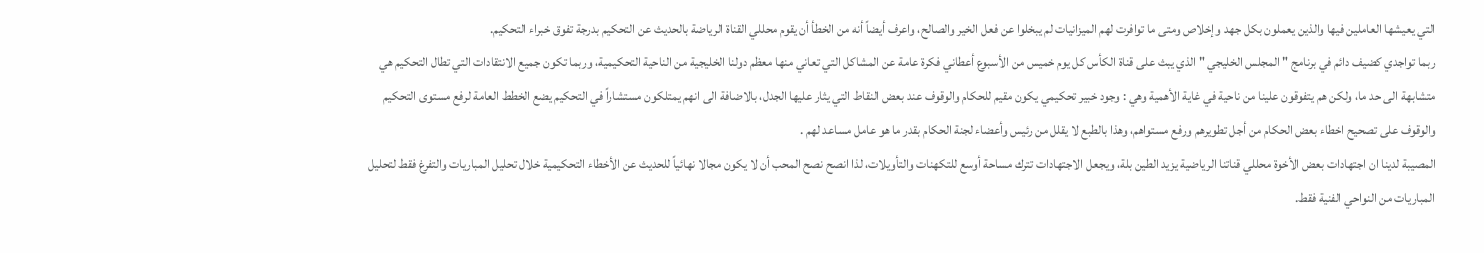التي يعيشها العاملين فيها والذين يعملون بكل جهد وإخلاص ومتى ما توافرت لهم الميزانيات لم يبخلوا عن فعل الخير والصالح، واعرف أيضاً أنه من الخطأ أن يقوم محللي القناة الرياضة بالحديث عن التحكيم بدرجة تفوق خبراء التحكيم.
ربما تواجدي كضيف دائم في برنامج " المجلس الخليجي " الذي يبث على قناة الكأس كل يوم خميس من الأسبوع أعطاني فكرة عامة عن المشاكل التي تعاني منها معظم دولنا الخليجية من الناحية التحكيمية، وربما تكون جميع الانتقادات التي تطال التحكيم هي متشابهة الى حد ما، ولكن هم يتفوقون علينا من ناحية في غاية الأهمية وهي : وجود خبير تحكيمي يكون مقيم للحكام والوقوف عند بعض النقاط التي يثار عليها الجدل، بالاضافة الى انهم يمتلكون مستشاراً في التحكيم يضع الخطط العامة لرفع مستوى التحكيم والوقوف على تصحيح اخطاء بعض الحكام من أجل تطويرهم ورفع مستواهم، وهذا بالطبع لا يقلل من رئيس وأعضاء لجنة الحكام بقدر ما هو عامل مساعد لهم .
المصيبة لدينا ان اجتهادات بعض الأخوة محللي قناتنا الرياضية يزيد الطين بلة، ويجعل الاجتهادات تترك مساحة أوسع للتكهنات والتأويلات، لذا انصح نصح المحب أن لا يكون مجالا نهائياً للحديث عن الأخطاء التحكيمية خلال تحليل المباريات والتفرغ فقط لتحليل المباريات من النواحي الفنية فقط.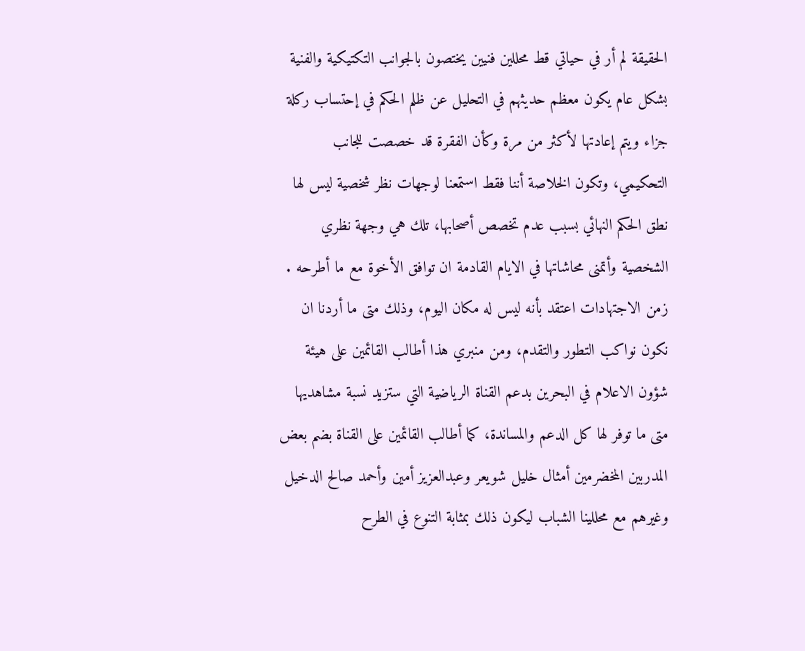الحقيقة لم أر في حياتي قط محللين فنيين يختصون بالجوانب التكتيكية والفنية بشكل عام يكون معظم حديثهم في التحليل عن ظلم الحكم في إحتساب ركلة جزاء ويتم إعادتها لأكثر من مرة وكأن الفقرة قد خصصت للجانب التحكيمي، وتكون الخلاصة أننا فقط استمعنا لوجهات نظر شخصية ليس لها نطق الحكم النهائي بسبب عدم تخصص أصحابها، تلك هي وجهة نظري الشخصية وأتمنى محاشاتها في الايام القادمة ان توافق الأخوة مع ما أطرحه .
زمن الاجتهادات اعتقد بأنه ليس له مكان اليوم، وذلك متى ما أردنا ان نكون نواكب التطور والتقدم، ومن منبري هذا أطالب القائمين على هيئة شؤون الاعلام في البحرين بدعم القناة الرياضية التي ستزيد نسبة مشاهديها متى ما توفر لها كل الدعم والمساندة، كما أطالب القائمين على القناة بضم بعض المدربين المخضرمين أمثال خليل شويعر وعبدالعزيز أمين وأحمد صالح الدخيل وغيرهم مع محللينا الشباب ليكون ذلك بمثابة التنوع في الطرح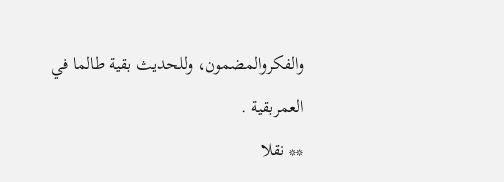والفكروالمضمون، وللحديث بقية طالما في العمربقية .
** نقلا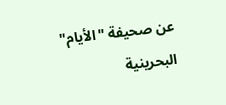عن صحيفة "الأيام" البحرينية